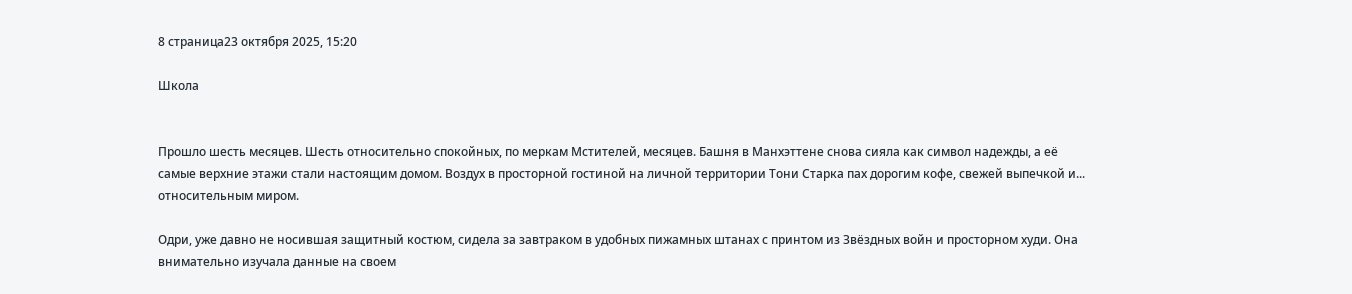8 страница23 октября 2025, 15:20

Школа


Прошло шесть месяцев. Шесть относительно спокойных, по меркам Мстителей, месяцев. Башня в Манхэттене снова сияла как символ надежды, а её самые верхние этажи стали настоящим домом. Воздух в просторной гостиной на личной территории Тони Старка пах дорогим кофе, свежей выпечкой и... относительным миром.

Одри, уже давно не носившая защитный костюм, сидела за завтраком в удобных пижамных штанах с принтом из Звёздных войн и просторном худи. Она внимательно изучала данные на своем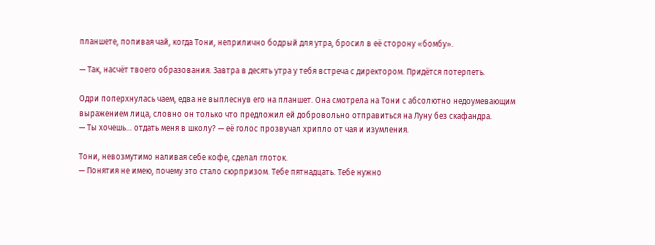планшете, попивая чай, когда Тони, неприлично бодрый для утра, бросил в её сторону «бомбу».

— Так, насчёт твоего образования. Завтра в десять утра у тебя встреча с директором. Придётся потерпеть.

Одри поперхнулась чаем, едва не выплеснув его на планшет. Она смотрела на Тони с абсолютно недоумевающим выражением лица, словно он только что предложил ей добровольно отправиться на Луну без скафандра.
— Ты хочешь... отдать меня в школу? — её голос прозвучал хрипло от чая и изумления.

Тони, невозмутимо наливая себе кофе, сделал глоток.
— Понятия не имею, почему это стало сюрпризом. Тебе пятнадцать. Тебе нужно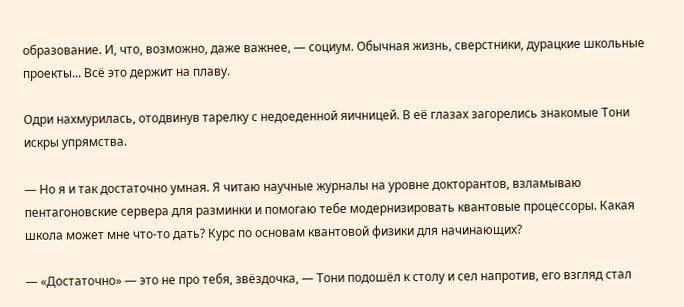образование. И, что, возможно, даже важнее, — социум. Обычная жизнь, сверстники, дурацкие школьные проекты... Всё это держит на плаву.

Одри нахмурилась, отодвинув тарелку с недоеденной яичницей. В её глазах загорелись знакомые Тони искры упрямства.

— Но я и так достаточно умная. Я читаю научные журналы на уровне докторантов, взламываю пентагоновские сервера для разминки и помогаю тебе модернизировать квантовые процессоры. Какая школа может мне что-то дать? Курс по основам квантовой физики для начинающих?

— «Достаточно» — это не про тебя, звёздочка, — Тони подошёл к столу и сел напротив, его взгляд стал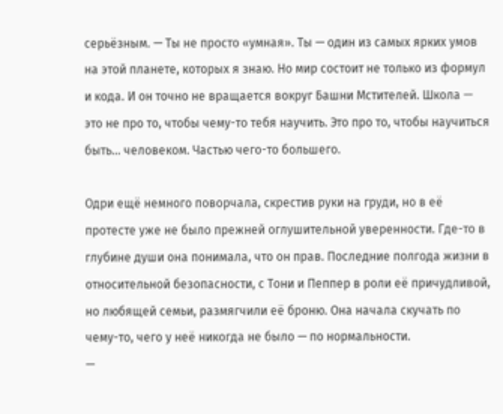серьёзным. — Ты не просто «умная». Ты — один из самых ярких умов на этой планете, которых я знаю. Но мир состоит не только из формул и кода. И он точно не вращается вокруг Башни Мстителей. Школа — это не про то, чтобы чему-то тебя научить. Это про то, чтобы научиться быть... человеком. Частью чего-то большего.

Одри ещё немного поворчала, скрестив руки на груди, но в её протесте уже не было прежней оглушительной уверенности. Где-то в глубине души она понимала, что он прав. Последние полгода жизни в относительной безопасности, с Тони и Пеппер в роли её причудливой, но любящей семьи, размягчили её броню. Она начала скучать по чему-то, чего у неё никогда не было — по нормальности.
—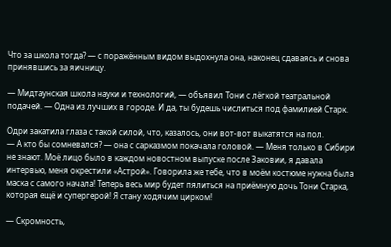Что за школа тогда? — с поражённым видом выдохнула она, наконец сдаваясь и снова принявшись за яичницу.

— Мидтаунская школа науки и технологий, — объявил Тони с лёгкой театральной подачей. — Одна из лучших в городе. И да, ты будешь числиться под фамилией Старк.

Одри закатила глаза с такой силой, что, казалось, они вот-вот выкатятся на пол.
— А кто бы сомневался? — она с сарказмом покачала головой. — Меня только в Сибири не знают. Моё лицо было в каждом новостном выпуске после Заковии, я давала интервью, меня окрестили «Астрой». Говорила же тебе, что в моём костюме нужна была маска с самого начала! Теперь весь мир будет пялиться на приёмную дочь Тони Старка, которая ещё и супергерой! Я стану ходячим цирком!

— Скромность,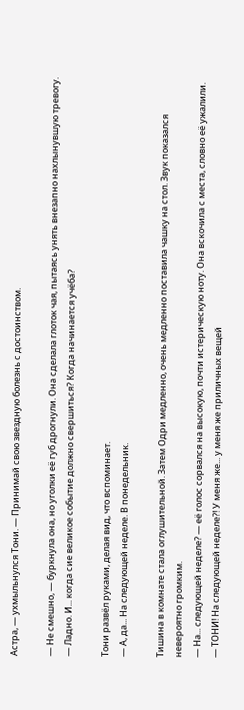Астра, — ухмыльнулся Тони. — Принимай свою звездную болезнь с достоинством.

— Не смешно, — буркнула она, но уголки её губ дрогнули. Она сделала глоток чая, пытаясь унять внезапно нахлынувшую тревогу. — Ладно. И... когда сие великое событие должно свершиться? Когда начинается учёба?

Тони развёл руками, делая вид, что вспоминает.
— А, да... На следующей неделе. В понедельник.

Тишина в комнате стала оглушительной. Затем Одри медленно, очень медленно поставила чашку на стол. Звук показался невероятно громким.
— На... следующей неделе? — её голос сорвался на высокую, почти истерическую ноту. Она вскочила с места, словно её ужалили. — ТОНИ! На следующей неделе?! У меня же... у меня же приличных вещей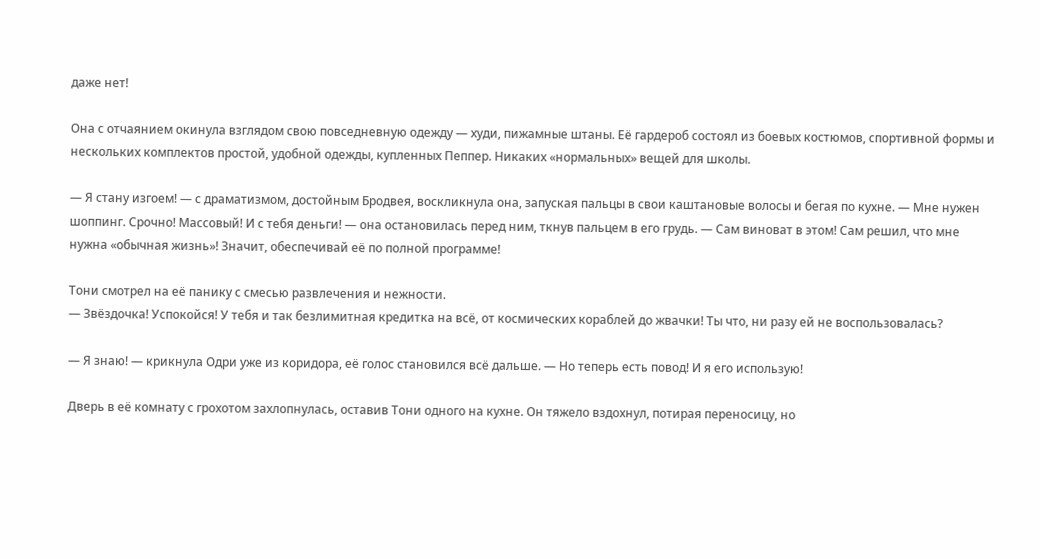даже нет!

Она с отчаянием окинула взглядом свою повседневную одежду — худи, пижамные штаны. Её гардероб состоял из боевых костюмов, спортивной формы и нескольких комплектов простой, удобной одежды, купленных Пеппер. Никаких «нормальных» вещей для школы.

— Я стану изгоем! — с драматизмом, достойным Бродвея, воскликнула она, запуская пальцы в свои каштановые волосы и бегая по кухне. — Мне нужен шоппинг. Срочно! Массовый! И с тебя деньги! — она остановилась перед ним, ткнув пальцем в его грудь. — Сам виноват в этом! Сам решил, что мне нужна «обычная жизнь»! Значит, обеспечивай её по полной программе!

Тони смотрел на её панику с смесью развлечения и нежности.
— Звёздочка! Успокойся! У тебя и так безлимитная кредитка на всё, от космических кораблей до жвачки! Ты что, ни разу ей не воспользовалась?

— Я знаю! — крикнула Одри уже из коридора, её голос становился всё дальше. — Но теперь есть повод! И я его использую!

Дверь в её комнату с грохотом захлопнулась, оставив Тони одного на кухне. Он тяжело вздохнул, потирая переносицу, но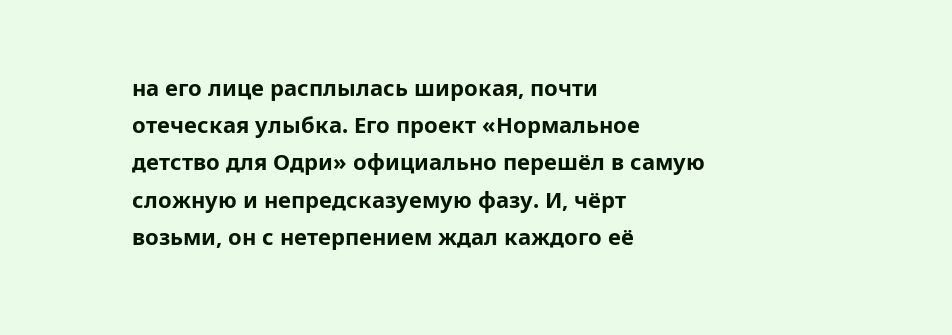на его лице расплылась широкая, почти отеческая улыбка. Его проект «Нормальное детство для Одри» официально перешёл в самую сложную и непредсказуемую фазу. И, чёрт возьми, он с нетерпением ждал каждого её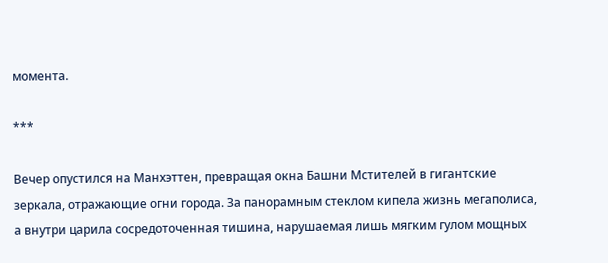момента.

***

Вечер опустился на Манхэттен, превращая окна Башни Мстителей в гигантские зеркала, отражающие огни города. За панорамным стеклом кипела жизнь мегаполиса, а внутри царила сосредоточенная тишина, нарушаемая лишь мягким гулом мощных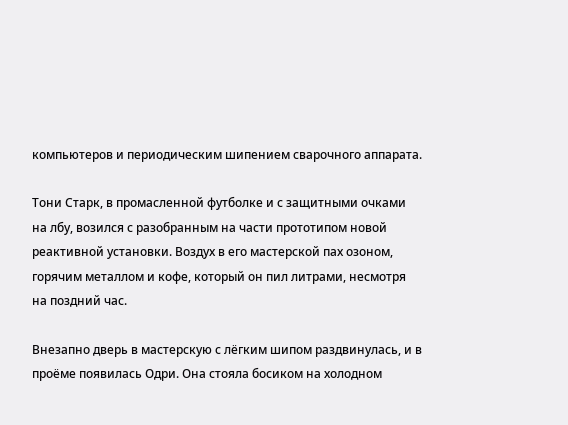компьютеров и периодическим шипением сварочного аппарата.

Тони Старк, в промасленной футболке и с защитными очками на лбу, возился с разобранным на части прототипом новой реактивной установки. Воздух в его мастерской пах озоном, горячим металлом и кофе, который он пил литрами, несмотря на поздний час.

Внезапно дверь в мастерскую с лёгким шипом раздвинулась, и в проёме появилась Одри. Она стояла босиком на холодном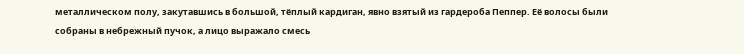металлическом полу, закутавшись в большой, тёплый кардиган, явно взятый из гардероба Пеппер. Её волосы были собраны в небрежный пучок, а лицо выражало смесь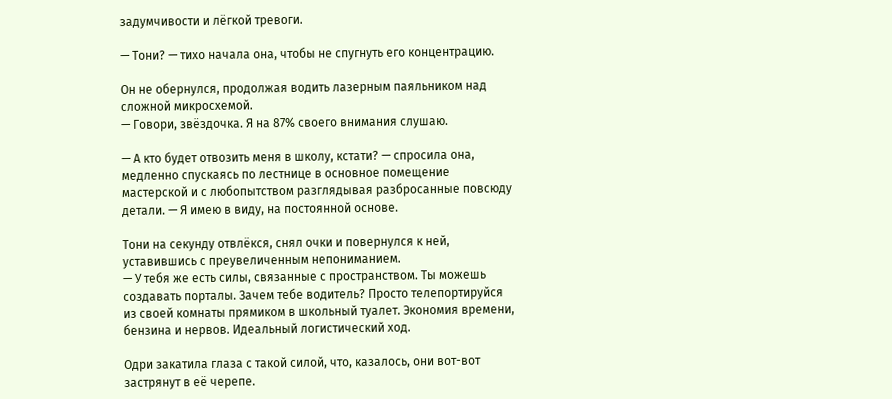задумчивости и лёгкой тревоги.

— Тони? — тихо начала она, чтобы не спугнуть его концентрацию.

Он не обернулся, продолжая водить лазерным паяльником над сложной микросхемой.
— Говори, звёздочка. Я на 87% своего внимания слушаю.

— А кто будет отвозить меня в школу, кстати? — спросила она, медленно спускаясь по лестнице в основное помещение мастерской и с любопытством разглядывая разбросанные повсюду детали. — Я имею в виду, на постоянной основе.

Тони на секунду отвлёкся, снял очки и повернулся к ней, уставившись с преувеличенным непониманием.
— У тебя же есть силы, связанные с пространством. Ты можешь создавать порталы. Зачем тебе водитель? Просто телепортируйся из своей комнаты прямиком в школьный туалет. Экономия времени, бензина и нервов. Идеальный логистический ход.

Одри закатила глаза с такой силой, что, казалось, они вот-вот застрянут в её черепе.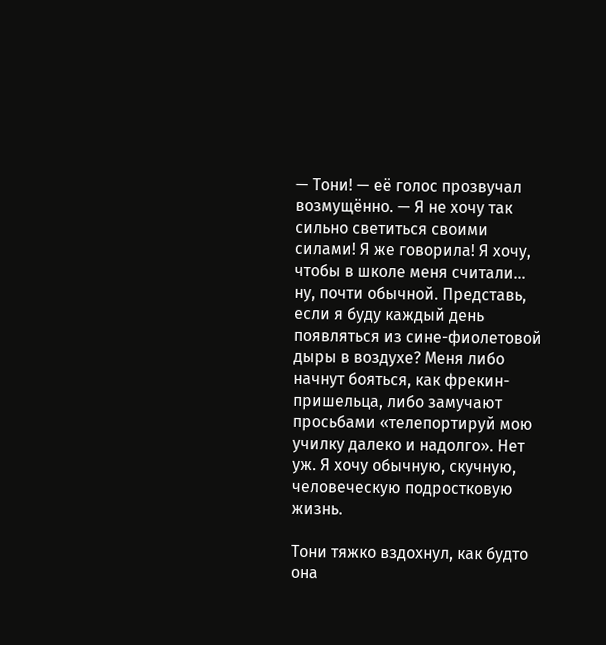— Тони! — её голос прозвучал возмущённо. — Я не хочу так сильно светиться своими силами! Я же говорила! Я хочу, чтобы в школе меня считали... ну, почти обычной. Представь, если я буду каждый день появляться из сине-фиолетовой дыры в воздухе? Меня либо начнут бояться, как фрекин-пришельца, либо замучают просьбами «телепортируй мою училку далеко и надолго». Нет уж. Я хочу обычную, скучную, человеческую подростковую жизнь.

Тони тяжко вздохнул, как будто она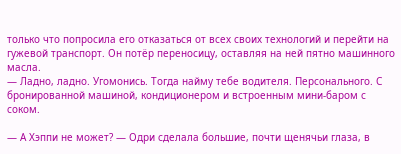только что попросила его отказаться от всех своих технологий и перейти на гужевой транспорт. Он потёр переносицу, оставляя на ней пятно машинного масла.
— Ладно, ладно. Угомонись. Тогда найму тебе водителя. Персонального. С бронированной машиной, кондиционером и встроенным мини-баром с соком.

— А Хэппи не может? — Одри сделала большие, почти щенячьи глаза, в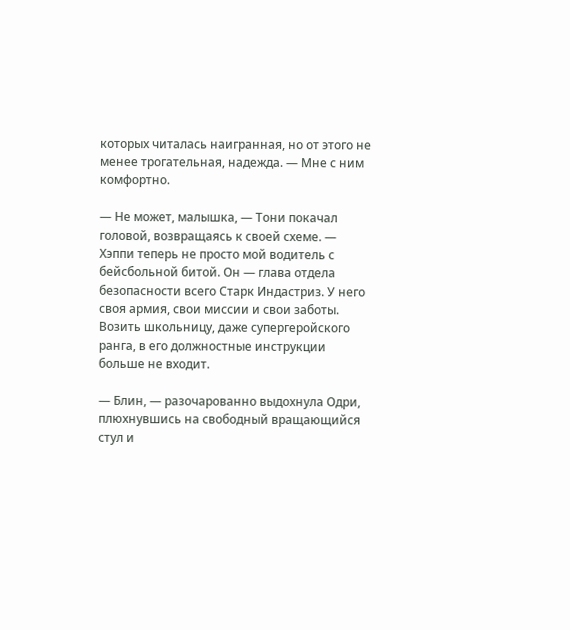которых читалась наигранная, но от этого не менее трогательная, надежда. — Мне с ним комфортно.

— Не может, малышка, — Тони покачал головой, возвращаясь к своей схеме. — Хэппи теперь не просто мой водитель с бейсбольной битой. Он — глава отдела безопасности всего Старк Индастриз. У него своя армия, свои миссии и свои заботы. Возить школьницу, даже супергеройского ранга, в его должностные инструкции больше не входит.

— Блин, — разочарованно выдохнула Одри, плюхнувшись на свободный вращающийся стул и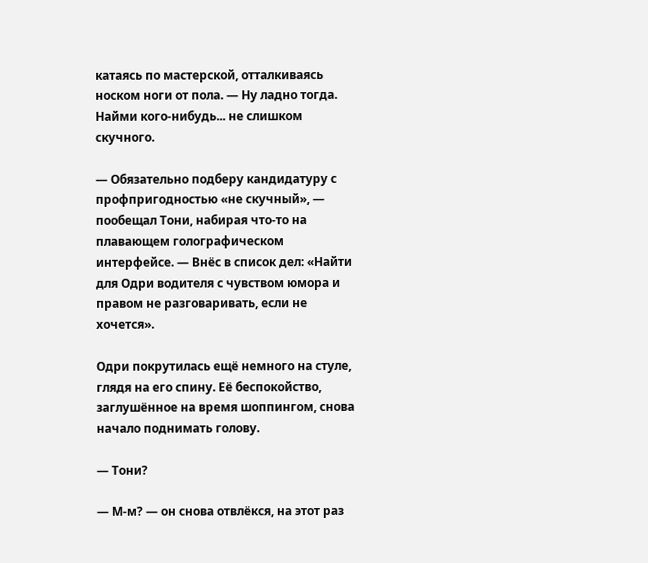катаясь по мастерской, отталкиваясь носком ноги от пола. — Ну ладно тогда. Найми кого-нибудь... не слишком скучного.

— Обязательно подберу кандидатуру с профпригодностью «не скучный», — пообещал Тони, набирая что-то на плавающем голографическом интерфейсе. — Внёс в список дел: «Найти для Одри водителя с чувством юмора и правом не разговаривать, если не хочется».

Одри покрутилась ещё немного на стуле, глядя на его спину. Её беспокойство, заглушённое на время шоппингом, снова начало поднимать голову.

— Тони?

— М-м? — он снова отвлёкся, на этот раз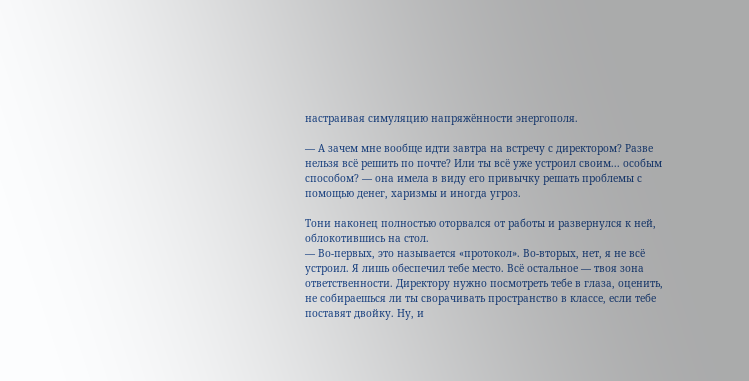настраивая симуляцию напряжённости энергополя.

— А зачем мне вообще идти завтра на встречу с директором? Разве нельзя всё решить по почте? Или ты всё уже устроил своим... особым способом? — она имела в виду его привычку решать проблемы с помощью денег, харизмы и иногда угроз.

Тони наконец полностью оторвался от работы и развернулся к ней, облокотившись на стол.
— Во-первых, это называется «протокол». Во-вторых, нет, я не всё устроил. Я лишь обеспечил тебе место. Всё остальное — твоя зона ответственности. Директору нужно посмотреть тебе в глаза, оценить, не собираешься ли ты сворачивать пространство в классе, если тебе поставят двойку. Ну, и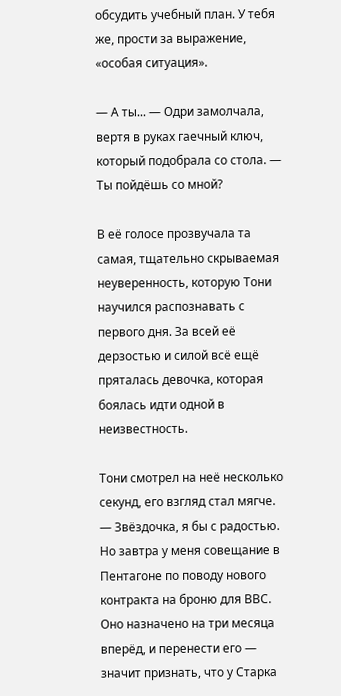обсудить учебный план. У тебя же, прости за выражение, «особая ситуация».

— А ты... — Одри замолчала, вертя в руках гаечный ключ, который подобрала со стола. — Ты пойдёшь со мной?

В её голосе прозвучала та самая, тщательно скрываемая неуверенность, которую Тони научился распознавать с первого дня. За всей её дерзостью и силой всё ещё пряталась девочка, которая боялась идти одной в неизвестность.

Тони смотрел на неё несколько секунд, его взгляд стал мягче.
— Звёздочка, я бы с радостью. Но завтра у меня совещание в Пентагоне по поводу нового контракта на броню для ВВС. Оно назначено на три месяца вперёд, и перенести его — значит признать, что у Старка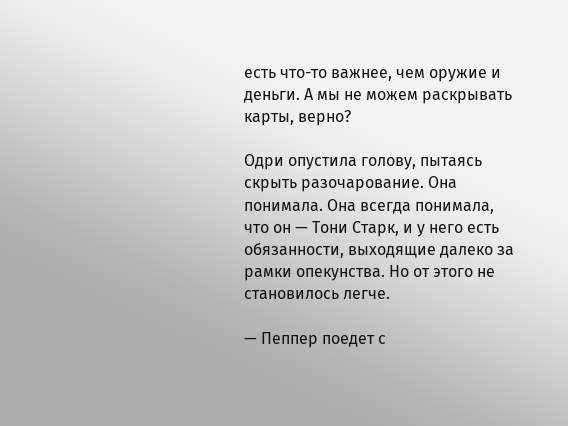есть что-то важнее, чем оружие и деньги. А мы не можем раскрывать карты, верно?

Одри опустила голову, пытаясь скрыть разочарование. Она понимала. Она всегда понимала, что он — Тони Старк, и у него есть обязанности, выходящие далеко за рамки опекунства. Но от этого не становилось легче.

— Пеппер поедет с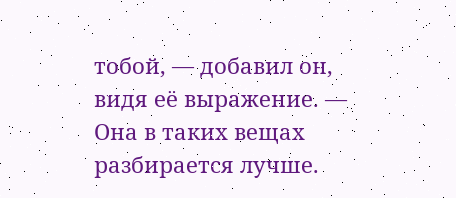тобой, — добавил он, видя её выражение. — Она в таких вещах разбирается лучше.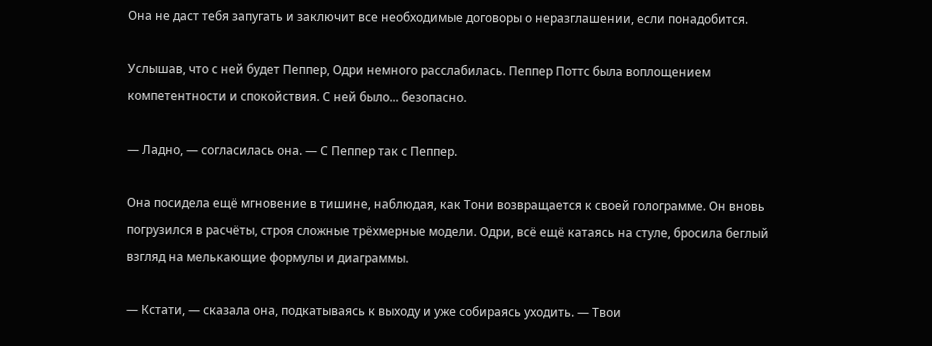Она не даст тебя запугать и заключит все необходимые договоры о неразглашении, если понадобится.

Услышав, что с ней будет Пеппер, Одри немного расслабилась. Пеппер Поттс была воплощением компетентности и спокойствия. С ней было... безопасно.

— Ладно, — согласилась она. — С Пеппер так с Пеппер.

Она посидела ещё мгновение в тишине, наблюдая, как Тони возвращается к своей голограмме. Он вновь погрузился в расчёты, строя сложные трёхмерные модели. Одри, всё ещё катаясь на стуле, бросила беглый взгляд на мелькающие формулы и диаграммы.

— Кстати, — сказала она, подкатываясь к выходу и уже собираясь уходить. — Твои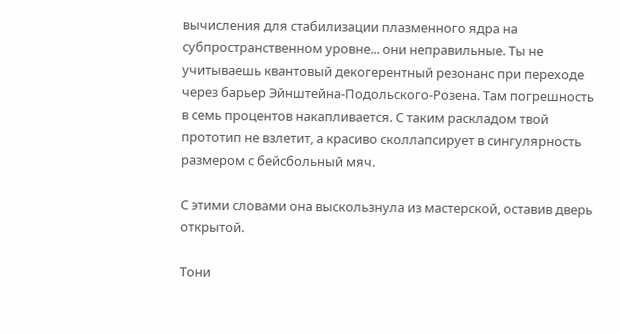вычисления для стабилизации плазменного ядра на субпространственном уровне... они неправильные. Ты не учитываешь квантовый декогерентный резонанс при переходе через барьер Эйнштейна-Подольского-Розена. Там погрешность в семь процентов накапливается. С таким раскладом твой прототип не взлетит, а красиво сколлапсирует в сингулярность размером с бейсбольный мяч.

С этими словами она выскользнула из мастерской, оставив дверь открытой.

Тони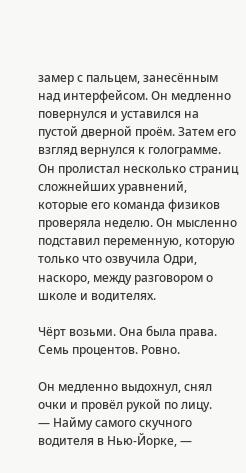замер с пальцем, занесённым над интерфейсом. Он медленно повернулся и уставился на пустой дверной проём. Затем его взгляд вернулся к голограмме. Он пролистал несколько страниц сложнейших уравнений, которые его команда физиков проверяла неделю. Он мысленно подставил переменную, которую только что озвучила Одри, наскоро, между разговором о школе и водителях.

Чёрт возьми. Она была права. Семь процентов. Ровно.

Он медленно выдохнул, снял очки и провёл рукой по лицу.
— Найму самого скучного водителя в Нью-Йорке, —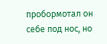пробормотал он себе под нос, но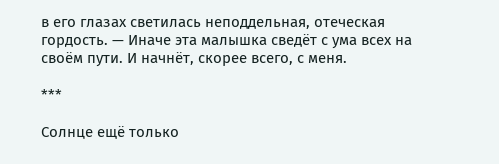в его глазах светилась неподдельная, отеческая гордость. — Иначе эта малышка сведёт с ума всех на своём пути. И начнёт, скорее всего, с меня.

***

Солнце ещё только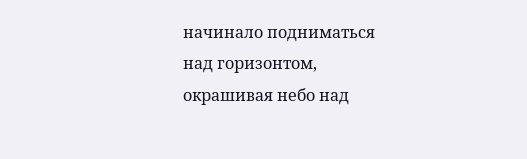начинало подниматься над горизонтом, окрашивая небо над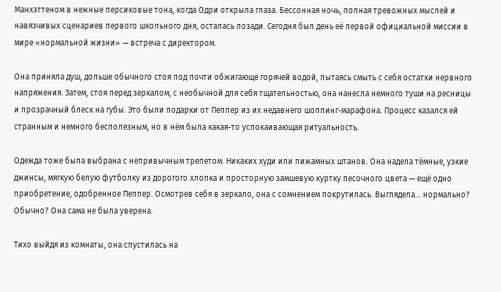Манхэттеном в нежные персиковые тона, когда Одри открыла глаза. Бессонная ночь, полная тревожных мыслей и навязчивых сценариев первого школьного дня, осталась позади. Сегодня был день её первой официальной миссии в мире «нормальной жизни» — встреча с директором.

Она приняла душ, дольше обычного стоя под почти обжигающе горячей водой, пытаясь смыть с себя остатки нервного напряжения. Затем, стоя перед зеркалом, с необычной для себя тщательностью, она нанесла немного туши на ресницы и прозрачный блеск на губы. Это были подарки от Пеппер из их недавнего шоппинг-марафона. Процесс казался ей странным и немного бесполезным, но в нём была какая-то успокаивающая ритуальность.

Одежда тоже была выбрана с непривычным трепетом. Никаких худи или пижамных штанов. Она надела тёмные, узкие джинсы, мягкую белую футболку из дорогого хлопка и просторную замшевую куртку песочного цвета — ещё одно приобретение, одобренное Пеппер. Осмотрев себя в зеркало, она с сомнением покрутилась. Выглядела... нормально? Обычно? Она сама не была уверена.

Тихо выйдя из комнаты, она спустилась на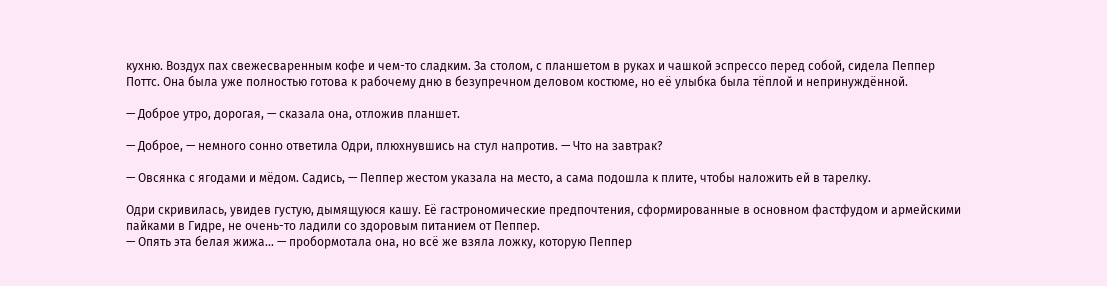кухню. Воздух пах свежесваренным кофе и чем-то сладким. За столом, с планшетом в руках и чашкой эспрессо перед собой, сидела Пеппер Поттс. Она была уже полностью готова к рабочему дню в безупречном деловом костюме, но её улыбка была тёплой и непринуждённой.

— Доброе утро, дорогая, — сказала она, отложив планшет.

— Доброе, — немного сонно ответила Одри, плюхнувшись на стул напротив. — Что на завтрак?

— Овсянка с ягодами и мёдом. Садись, — Пеппер жестом указала на место, а сама подошла к плите, чтобы наложить ей в тарелку.

Одри скривилась, увидев густую, дымящуюся кашу. Её гастрономические предпочтения, сформированные в основном фастфудом и армейскими пайками в Гидре, не очень-то ладили со здоровым питанием от Пеппер.
— Опять эта белая жижа... — пробормотала она, но всё же взяла ложку, которую Пеппер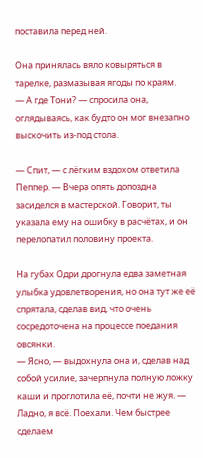поставила перед ней.

Она принялась вяло ковыряться в тарелке, размазывая ягоды по краям.
— А где Тони? — спросила она, оглядываясь, как будто он мог внезапно выскочить из-под стола.

— Спит, — с лёгким вздохом ответила Пеппер. — Вчера опять допоздна засиделся в мастерской. Говорит, ты указала ему на ошибку в расчётах, и он перелопатил половину проекта.

На губах Одри дрогнула едва заметная улыбка удовлетворения, но она тут же её спрятала, сделав вид, что очень сосредоточена на процессе поедания овсянки.
— Ясно, — выдохнула она и, сделав над собой усилие, зачерпнула полную ложку каши и проглотила её, почти не жуя. — Ладно, я всё. Поехали. Чем быстрее сделаем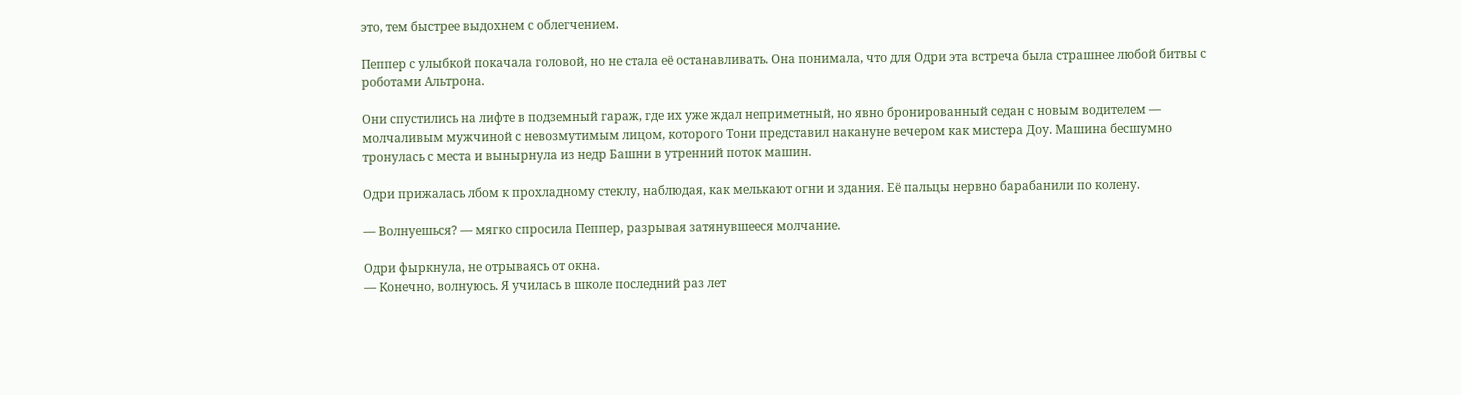это, тем быстрее выдохнем с облегчением.

Пеппер с улыбкой покачала головой, но не стала её останавливать. Она понимала, что для Одри эта встреча была страшнее любой битвы с роботами Альтрона.

Они спустились на лифте в подземный гараж, где их уже ждал неприметный, но явно бронированный седан с новым водителем — молчаливым мужчиной с невозмутимым лицом, которого Тони представил накануне вечером как мистера Доу. Машина бесшумно тронулась с места и вынырнула из недр Башни в утренний поток машин.

Одри прижалась лбом к прохладному стеклу, наблюдая, как мелькают огни и здания. Её пальцы нервно барабанили по колену.

— Волнуешься? — мягко спросила Пеппер, разрывая затянувшееся молчание.

Одри фыркнула, не отрываясь от окна.
— Конечно, волнуюсь. Я училась в школе последний раз лет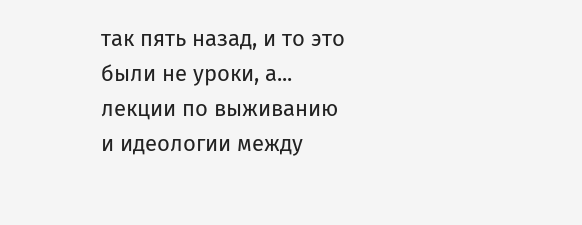так пять назад, и то это были не уроки, а... лекции по выживанию и идеологии между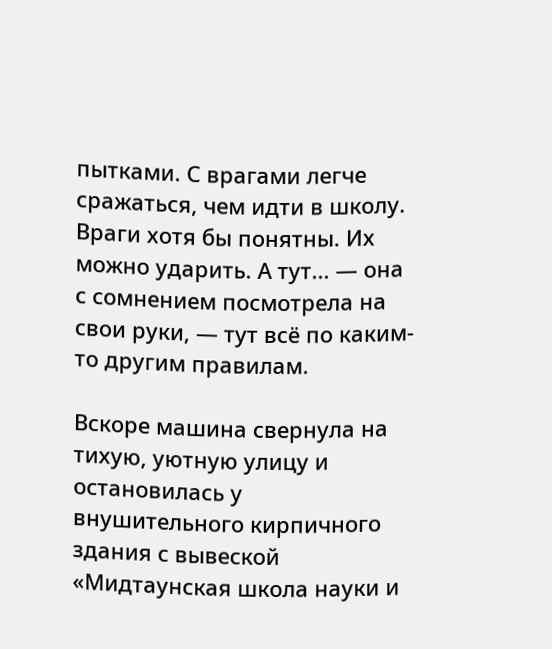пытками. С врагами легче сражаться, чем идти в школу. Враги хотя бы понятны. Их можно ударить. А тут... — она с сомнением посмотрела на свои руки, — тут всё по каким-то другим правилам.

Вскоре машина свернула на тихую, уютную улицу и остановилась у внушительного кирпичного здания с вывеской «Мидтаунская школа науки и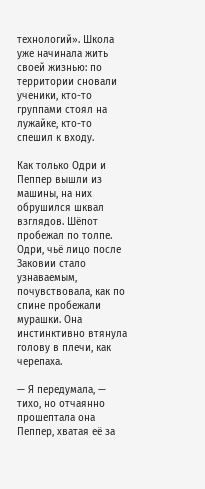технологий». Школа уже начинала жить своей жизнью: по территории сновали ученики, кто-то группами стоял на лужайке, кто-то спешил к входу.

Как только Одри и Пеппер вышли из машины, на них обрушился шквал взглядов. Шёпот пробежал по толпе. Одри, чьё лицо после Заковии стало узнаваемым, почувствовала, как по спине пробежали мурашки. Она инстинктивно втянула голову в плечи, как черепаха.

— Я передумала, — тихо, но отчаянно прошептала она Пеппер, хватая её за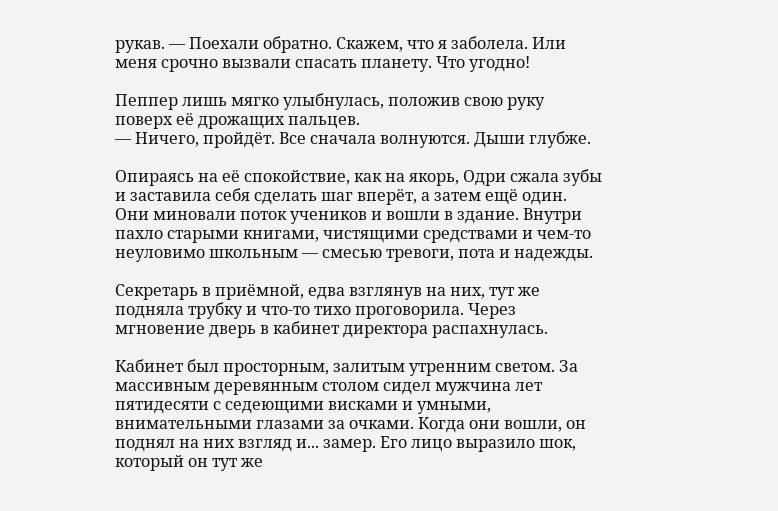рукав. — Поехали обратно. Скажем, что я заболела. Или меня срочно вызвали спасать планету. Что угодно!

Пеппер лишь мягко улыбнулась, положив свою руку поверх её дрожащих пальцев.
— Ничего, пройдёт. Все сначала волнуются. Дыши глубже.

Опираясь на её спокойствие, как на якорь, Одри сжала зубы и заставила себя сделать шаг вперёт, а затем ещё один. Они миновали поток учеников и вошли в здание. Внутри пахло старыми книгами, чистящими средствами и чем-то неуловимо школьным — смесью тревоги, пота и надежды.

Секретарь в приёмной, едва взглянув на них, тут же подняла трубку и что-то тихо проговорила. Через мгновение дверь в кабинет директора распахнулась.

Кабинет был просторным, залитым утренним светом. За массивным деревянным столом сидел мужчина лет пятидесяти с седеющими висками и умными, внимательными глазами за очками. Когда они вошли, он поднял на них взгляд и... замер. Его лицо выразило шок, который он тут же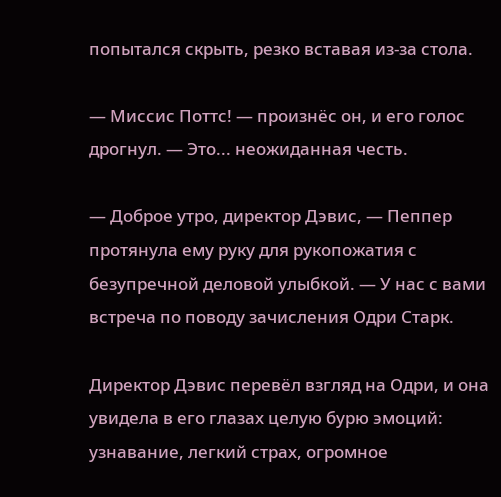попытался скрыть, резко вставая из-за стола.

— Миссис Поттс! — произнёс он, и его голос дрогнул. — Это... неожиданная честь.

— Доброе утро, директор Дэвис, — Пеппер протянула ему руку для рукопожатия с безупречной деловой улыбкой. — У нас с вами встреча по поводу зачисления Одри Старк.

Директор Дэвис перевёл взгляд на Одри, и она увидела в его глазах целую бурю эмоций: узнавание, легкий страх, огромное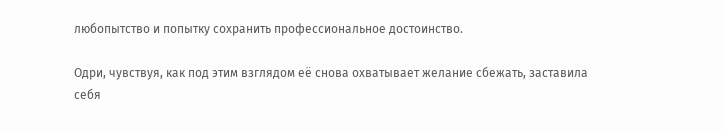любопытство и попытку сохранить профессиональное достоинство.

Одри, чувствуя, как под этим взглядом её снова охватывает желание сбежать, заставила себя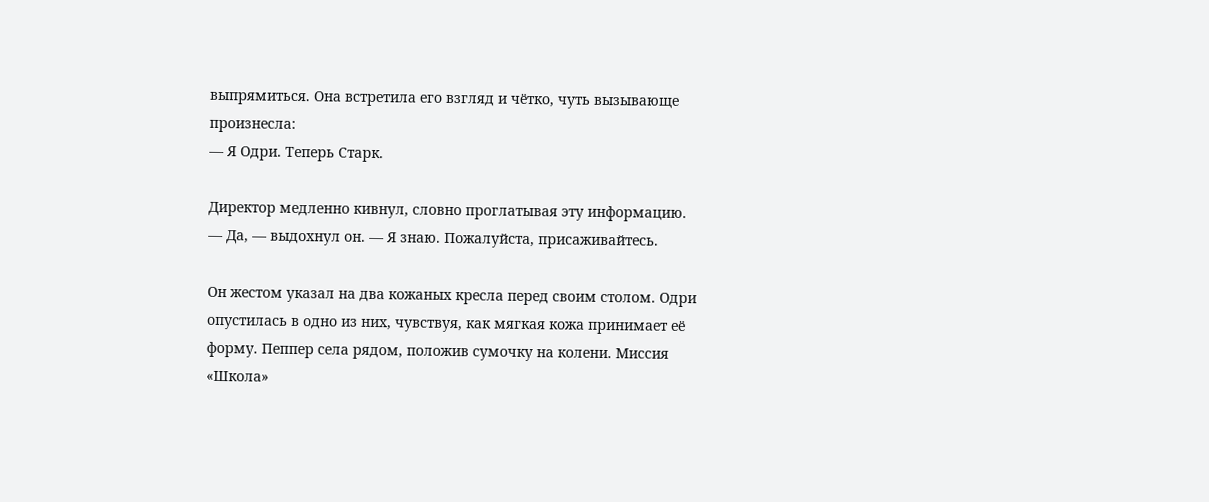выпрямиться. Она встретила его взгляд и чётко, чуть вызывающе произнесла:
— Я Одри. Теперь Старк.

Директор медленно кивнул, словно проглатывая эту информацию.
— Да, — выдохнул он. — Я знаю. Пожалуйста, присаживайтесь.

Он жестом указал на два кожаных кресла перед своим столом. Одри опустилась в одно из них, чувствуя, как мягкая кожа принимает её форму. Пеппер села рядом, положив сумочку на колени. Миссия «Школа»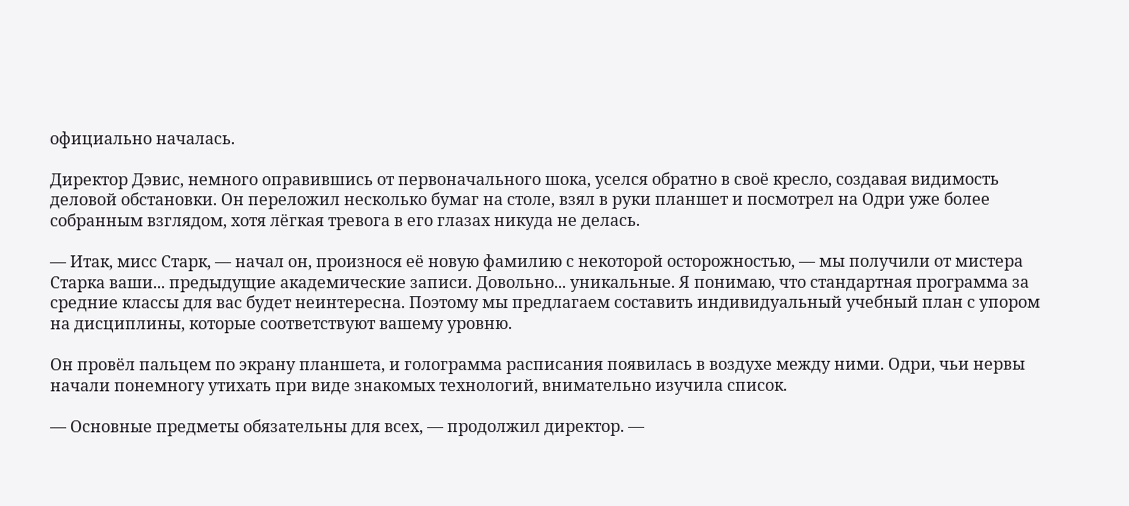официально началась.

Директор Дэвис, немного оправившись от первоначального шока, уселся обратно в своё кресло, создавая видимость деловой обстановки. Он переложил несколько бумаг на столе, взял в руки планшет и посмотрел на Одри уже более собранным взглядом, хотя лёгкая тревога в его глазах никуда не делась.

— Итак, мисс Старк, — начал он, произнося её новую фамилию с некоторой осторожностью, — мы получили от мистера Старка ваши... предыдущие академические записи. Довольно... уникальные. Я понимаю, что стандартная программа за средние классы для вас будет неинтересна. Поэтому мы предлагаем составить индивидуальный учебный план с упором на дисциплины, которые соответствуют вашему уровню.

Он провёл пальцем по экрану планшета, и голограмма расписания появилась в воздухе между ними. Одри, чьи нервы начали понемногу утихать при виде знакомых технологий, внимательно изучила список.

— Основные предметы обязательны для всех, — продолжил директор. —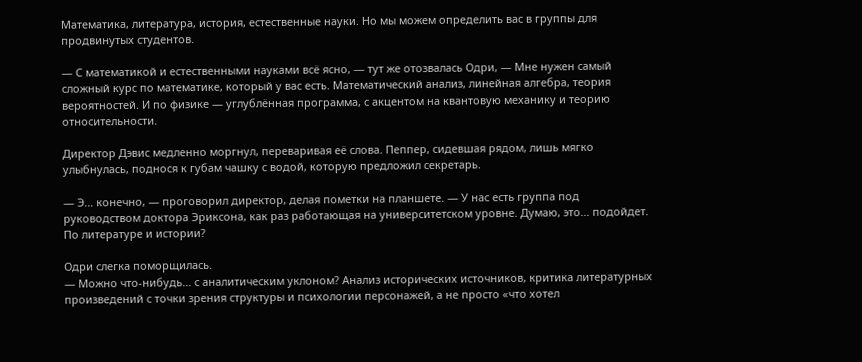Математика, литература, история, естественные науки. Но мы можем определить вас в группы для продвинутых студентов.

— С математикой и естественными науками всё ясно, — тут же отозвалась Одри, — Мне нужен самый сложный курс по математике, который у вас есть. Математический анализ, линейная алгебра, теория вероятностей. И по физике — углублённая программа, с акцентом на квантовую механику и теорию относительности.

Директор Дэвис медленно моргнул, переваривая её слова. Пеппер, сидевшая рядом, лишь мягко улыбнулась, поднося к губам чашку с водой, которую предложил секретарь.

— Э... конечно, — проговорил директор, делая пометки на планшете. — У нас есть группа под руководством доктора Эриксона, как раз работающая на университетском уровне. Думаю, это... подойдет. По литературе и истории?

Одри слегка поморщилась.
— Можно что-нибудь... с аналитическим уклоном? Анализ исторических источников, критика литературных произведений с точки зрения структуры и психологии персонажей, а не просто «что хотел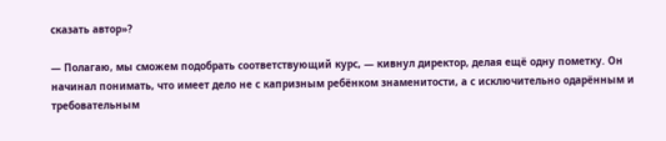сказать автор»?

— Полагаю, мы сможем подобрать соответствующий курс, — кивнул директор, делая ещё одну пометку. Он начинал понимать, что имеет дело не с капризным ребёнком знаменитости, а с исключительно одарённым и требовательным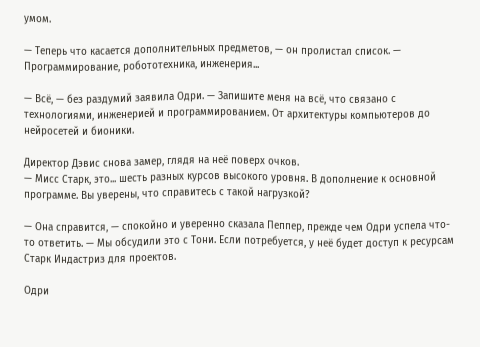умом.

— Теперь что касается дополнительных предметов, — он пролистал список. — Программирование, робототехника, инженерия...

— Всё, — без раздумий заявила Одри. — Запишите меня на всё, что связано с технологиями, инженерией и программированием. От архитектуры компьютеров до нейросетей и бионики.

Директор Дэвис снова замер, глядя на неё поверх очков.
— Мисс Старк, это... шесть разных курсов высокого уровня. В дополнение к основной программе. Вы уверены, что справитесь с такой нагрузкой?

— Она справится, — спокойно и уверенно сказала Пеппер, прежде чем Одри успела что-то ответить. — Мы обсудили это с Тони. Если потребуется, у неё будет доступ к ресурсам Старк Индастриз для проектов.

Одри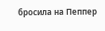бросила на Пеппер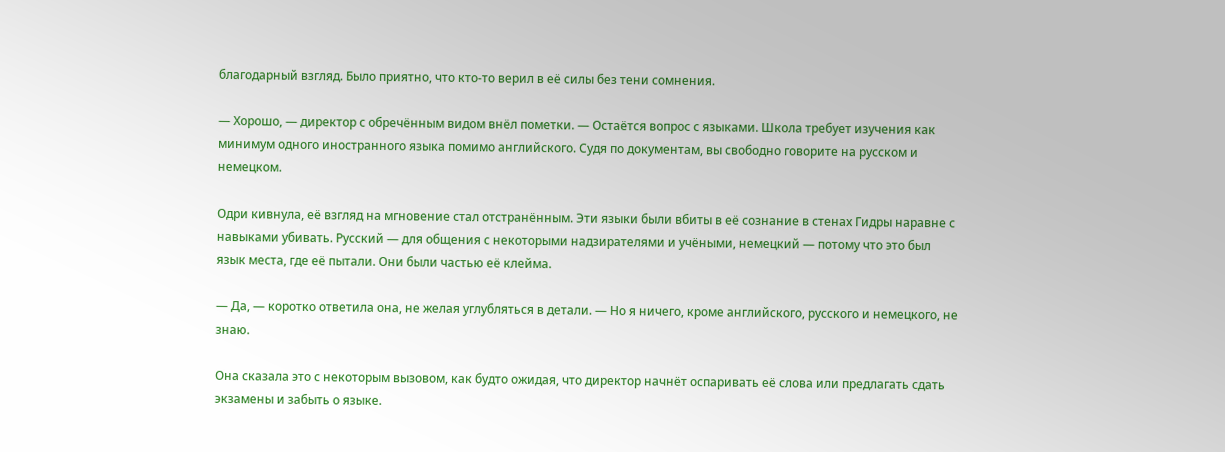благодарный взгляд. Было приятно, что кто-то верил в её силы без тени сомнения.

— Хорошо, — директор с обречённым видом внёл пометки. — Остаётся вопрос с языками. Школа требует изучения как минимум одного иностранного языка помимо английского. Судя по документам, вы свободно говорите на русском и немецком.

Одри кивнула, её взгляд на мгновение стал отстранённым. Эти языки были вбиты в её сознание в стенах Гидры наравне с навыками убивать. Русский — для общения с некоторыми надзирателями и учёными, немецкий — потому что это был язык места, где её пытали. Они были частью её клейма.

— Да, — коротко ответила она, не желая углубляться в детали. — Но я ничего, кроме английского, русского и немецкого, не знаю.

Она сказала это с некоторым вызовом, как будто ожидая, что директор начнёт оспаривать её слова или предлагать сдать экзамены и забыть о языке.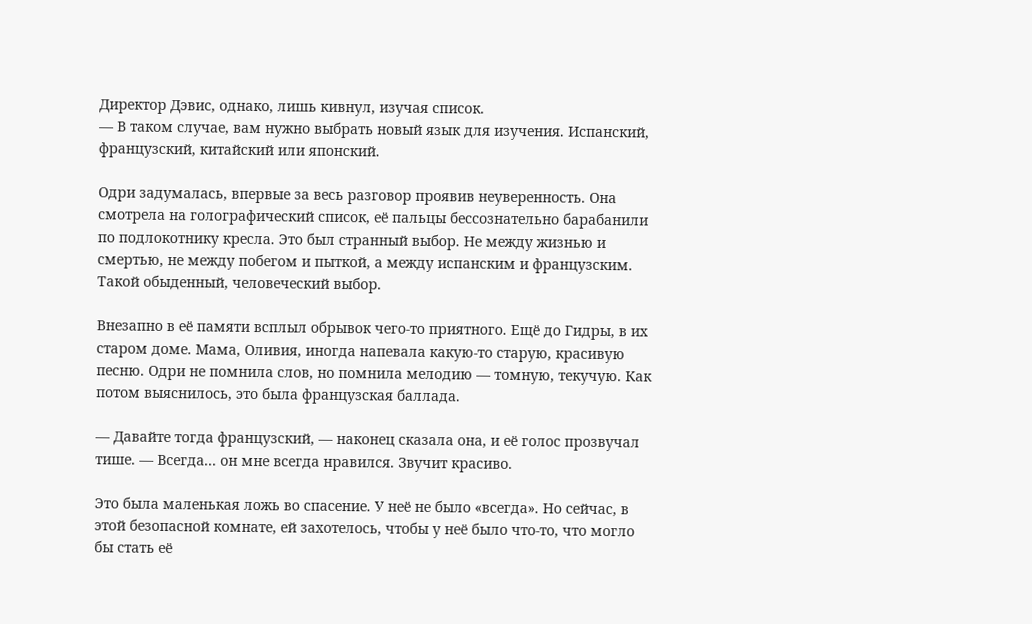Директор Дэвис, однако, лишь кивнул, изучая список.
— В таком случае, вам нужно выбрать новый язык для изучения. Испанский, французский, китайский или японский.

Одри задумалась, впервые за весь разговор проявив неуверенность. Она смотрела на голографический список, её пальцы бессознательно барабанили по подлокотнику кресла. Это был странный выбор. Не между жизнью и смертью, не между побегом и пыткой, а между испанским и французским. Такой обыденный, человеческий выбор.

Внезапно в её памяти всплыл обрывок чего-то приятного. Ещё до Гидры, в их старом доме. Мама, Оливия, иногда напевала какую-то старую, красивую песню. Одри не помнила слов, но помнила мелодию — томную, текучую. Как потом выяснилось, это была французская баллада.

— Давайте тогда французский, — наконец сказала она, и её голос прозвучал тише. — Всегда... он мне всегда нравился. Звучит красиво.

Это была маленькая ложь во спасение. У неё не было «всегда». Но сейчас, в этой безопасной комнате, ей захотелось, чтобы у неё было что-то, что могло бы стать её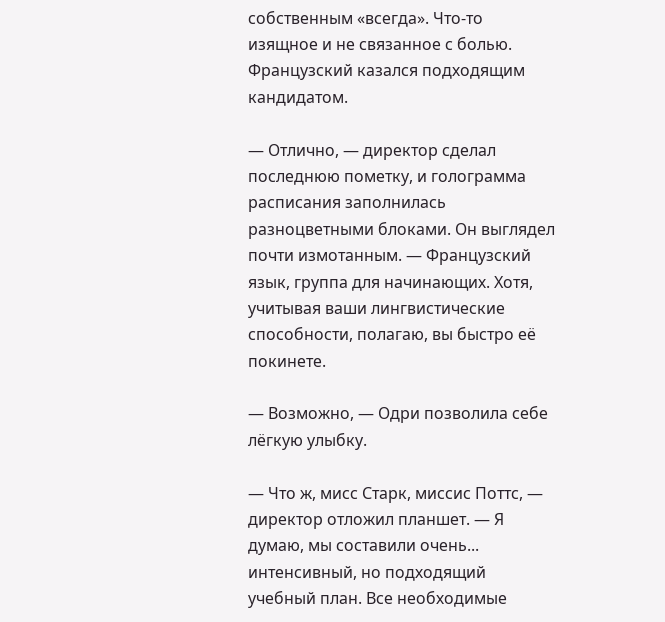собственным «всегда». Что-то изящное и не связанное с болью. Французский казался подходящим кандидатом.

— Отлично, — директор сделал последнюю пометку, и голограмма расписания заполнилась разноцветными блоками. Он выглядел почти измотанным. — Французский язык, группа для начинающих. Хотя, учитывая ваши лингвистические способности, полагаю, вы быстро её покинете.

— Возможно, — Одри позволила себе лёгкую улыбку.

— Что ж, мисс Старк, миссис Поттс, — директор отложил планшет. — Я думаю, мы составили очень... интенсивный, но подходящий учебный план. Все необходимые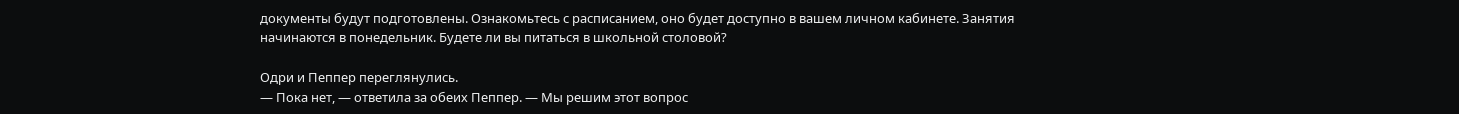документы будут подготовлены. Ознакомьтесь с расписанием, оно будет доступно в вашем личном кабинете. Занятия начинаются в понедельник. Будете ли вы питаться в школьной столовой?

Одри и Пеппер переглянулись.
— Пока нет, — ответила за обеих Пеппер. — Мы решим этот вопрос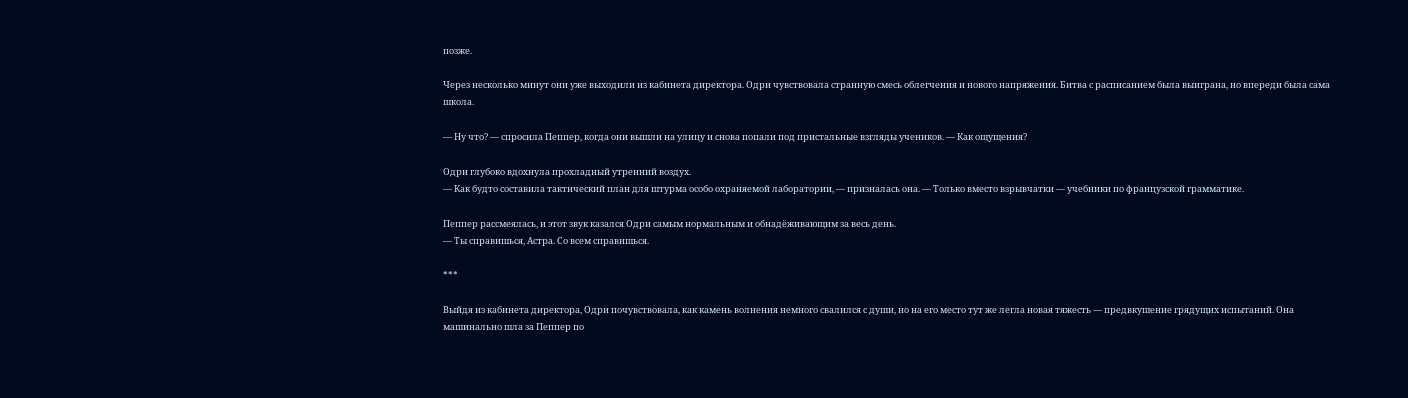позже.

Через несколько минут они уже выходили из кабинета директора. Одри чувствовала странную смесь облегчения и нового напряжения. Битва с расписанием была выиграна, но впереди была сама школа.

— Ну что? — спросила Пеппер, когда они вышли на улицу и снова попали под пристальные взгляды учеников. — Как ощущения?

Одри глубоко вдохнула прохладный утренний воздух.
— Как будто составила тактический план для штурма особо охраняемой лаборатории, — призналась она. — Только вместо взрывчатки — учебники по французской грамматике.

Пеппер рассмеялась, и этот звук казался Одри самым нормальным и обнадёживающим за весь день.
— Ты справишься, Астра. Со всем справишься.

***

Выйдя из кабинета директора, Одри почувствовала, как камень волнения немного свалился с души, но на его место тут же легла новая тяжесть — предвкушение грядущих испытаний. Она машинально шла за Пеппер по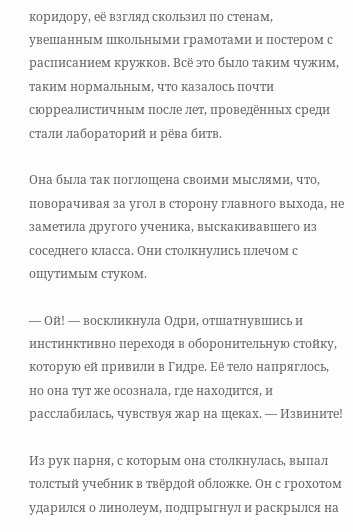коридору, её взгляд скользил по стенам, увешанным школьными грамотами и постером с расписанием кружков. Всё это было таким чужим, таким нормальным, что казалось почти сюрреалистичным после лет, проведённых среди стали лабораторий и рёва битв.

Она была так поглощена своими мыслями, что, поворачивая за угол в сторону главного выхода, не заметила другого ученика, выскакивавшего из соседнего класса. Они столкнулись плечом с ощутимым стуком.

— Ой! — воскликнула Одри, отшатнувшись и инстинктивно переходя в оборонительную стойку, которую ей привили в Гидре. Её тело напряглось, но она тут же осознала, где находится, и расслабилась, чувствуя жар на щеках. — Извините!

Из рук парня, с которым она столкнулась, выпал толстый учебник в твёрдой обложке. Он с грохотом ударился о линолеум, подпрыгнул и раскрылся на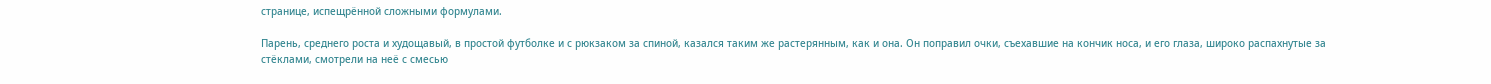странице, испещрённой сложными формулами.

Парень, среднего роста и худощавый, в простой футболке и с рюкзаком за спиной, казался таким же растерянным, как и она. Он поправил очки, съехавшие на кончик носа, и его глаза, широко распахнутые за стёклами, смотрели на неё с смесью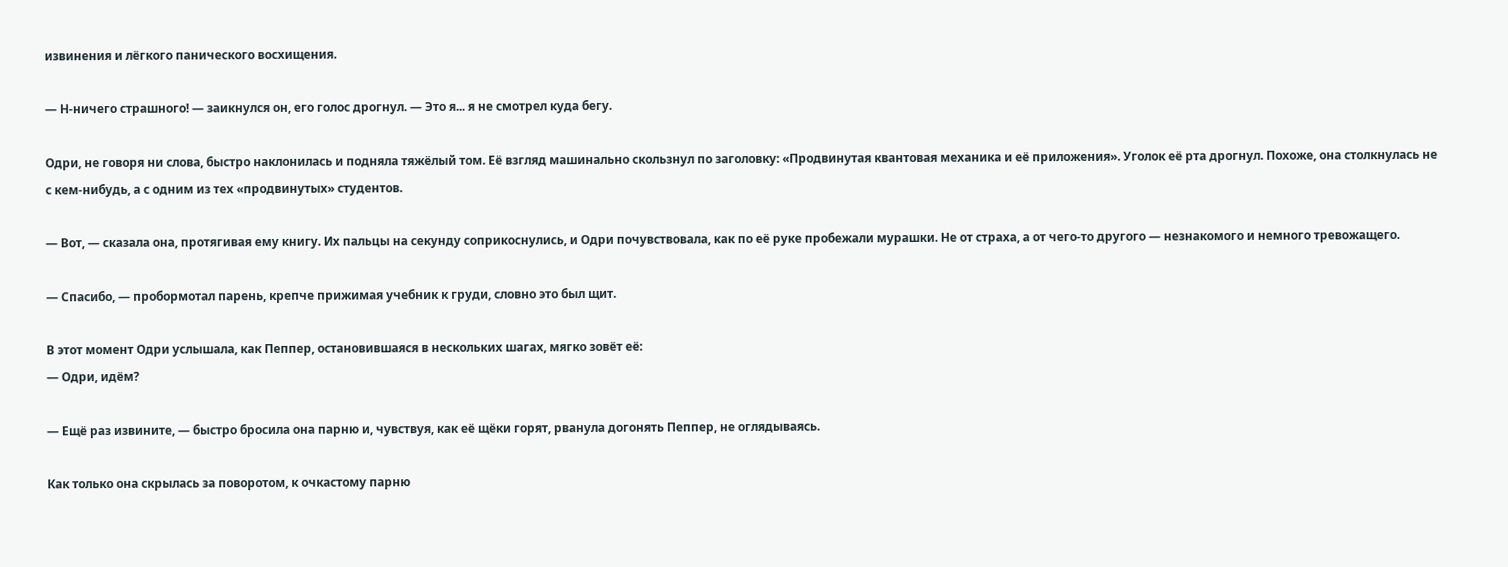извинения и лёгкого панического восхищения.

— Н-ничего страшного! — заикнулся он, его голос дрогнул. — Это я... я не смотрел куда бегу.

Одри, не говоря ни слова, быстро наклонилась и подняла тяжёлый том. Её взгляд машинально скользнул по заголовку: «Продвинутая квантовая механика и её приложения». Уголок её рта дрогнул. Похоже, она столкнулась не с кем-нибудь, а с одним из тех «продвинутых» студентов.

— Вот, — сказала она, протягивая ему книгу. Их пальцы на секунду соприкоснулись, и Одри почувствовала, как по её руке пробежали мурашки. Не от страха, а от чего-то другого — незнакомого и немного тревожащего.

— Спасибо, — пробормотал парень, крепче прижимая учебник к груди, словно это был щит.

В этот момент Одри услышала, как Пеппер, остановившаяся в нескольких шагах, мягко зовёт её:
— Одри, идём?

— Ещё раз извините, — быстро бросила она парню и, чувствуя, как её щёки горят, рванула догонять Пеппер, не оглядываясь.

Как только она скрылась за поворотом, к очкастому парню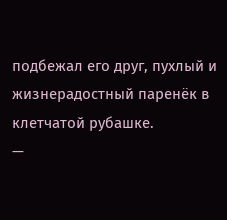подбежал его друг, пухлый и жизнерадостный паренёк в клетчатой рубашке.
—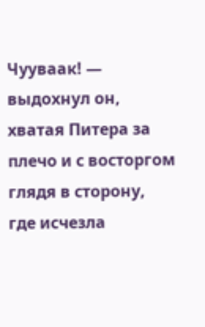Чууваак! — выдохнул он, хватая Питера за плечо и с восторгом глядя в сторону, где исчезла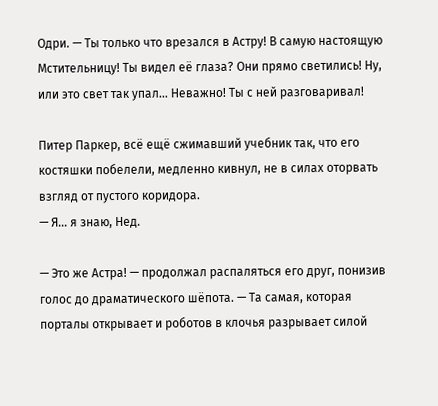Одри. — Ты только что врезался в Астру! В самую настоящую Мстительницу! Ты видел её глаза? Они прямо светились! Ну, или это свет так упал... Неважно! Ты с ней разговаривал!

Питер Паркер, всё ещё сжимавший учебник так, что его костяшки побелели, медленно кивнул, не в силах оторвать взгляд от пустого коридора.
— Я... я знаю, Нед.

— Это же Астра! — продолжал распаляться его друг, понизив голос до драматического шёпота. — Та самая, которая порталы открывает и роботов в клочья разрывает силой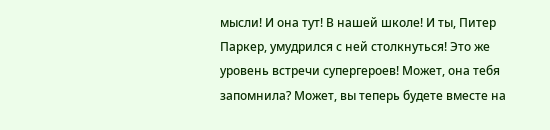мысли! И она тут! В нашей школе! И ты, Питер Паркер, умудрился с ней столкнуться! Это же уровень встречи супергероев! Может, она тебя запомнила? Может, вы теперь будете вместе на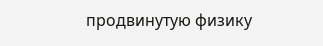продвинутую физику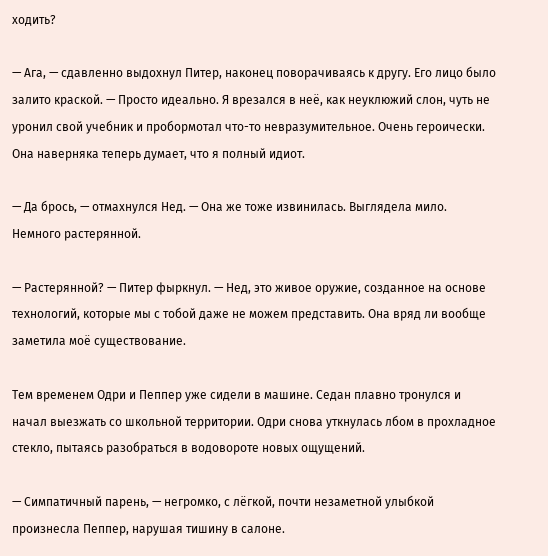ходить?

— Ага, — сдавленно выдохнул Питер, наконец поворачиваясь к другу. Его лицо было залито краской. — Просто идеально. Я врезался в неё, как неуклюжий слон, чуть не уронил свой учебник и пробормотал что-то невразумительное. Очень героически. Она наверняка теперь думает, что я полный идиот.

— Да брось, — отмахнулся Нед. — Она же тоже извинилась. Выглядела мило. Немного растерянной.

— Растерянной? — Питер фыркнул. — Нед, это живое оружие, созданное на основе технологий, которые мы с тобой даже не можем представить. Она вряд ли вообще заметила моё существование.

Тем временем Одри и Пеппер уже сидели в машине. Седан плавно тронулся и начал выезжать со школьной территории. Одри снова уткнулась лбом в прохладное стекло, пытаясь разобраться в водовороте новых ощущений.

— Симпатичный парень, — негромко, с лёгкой, почти незаметной улыбкой произнесла Пеппер, нарушая тишину в салоне.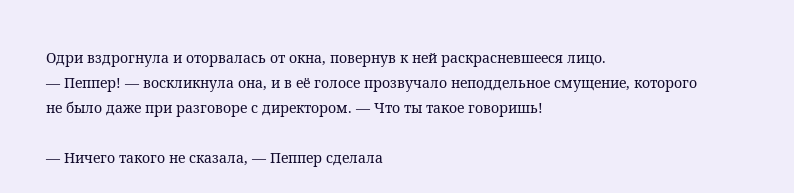Одри вздрогнула и оторвалась от окна, повернув к ней раскрасневшееся лицо.
— Пеппер! — воскликнула она, и в её голосе прозвучало неподдельное смущение, которого не было даже при разговоре с директором. — Что ты такое говоришь!

— Ничего такого не сказала, — Пеппер сделала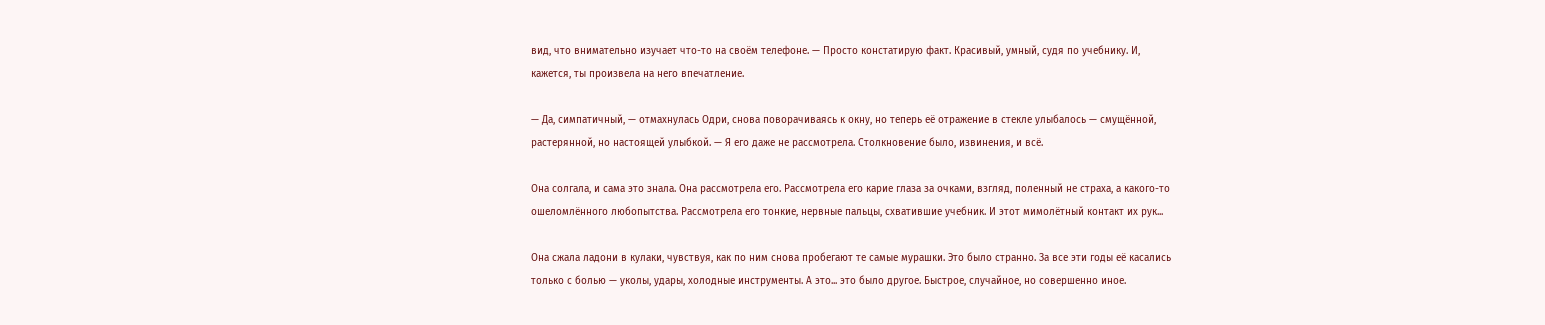вид, что внимательно изучает что-то на своём телефоне. — Просто констатирую факт. Красивый, умный, судя по учебнику. И, кажется, ты произвела на него впечатление.

— Да, симпатичный, — отмахнулась Одри, снова поворачиваясь к окну, но теперь её отражение в стекле улыбалось — смущённой, растерянной, но настоящей улыбкой. — Я его даже не рассмотрела. Столкновение было, извинения, и всё.

Она солгала, и сама это знала. Она рассмотрела его. Рассмотрела его карие глаза за очками, взгляд, поленный не страха, а какого-то ошеломлённого любопытства. Рассмотрела его тонкие, нервные пальцы, схватившие учебник. И этот мимолётный контакт их рук...

Она сжала ладони в кулаки, чувствуя, как по ним снова пробегают те самые мурашки. Это было странно. За все эти годы её касались только с болью — уколы, удары, холодные инструменты. А это... это было другое. Быстрое, случайное, но совершенно иное.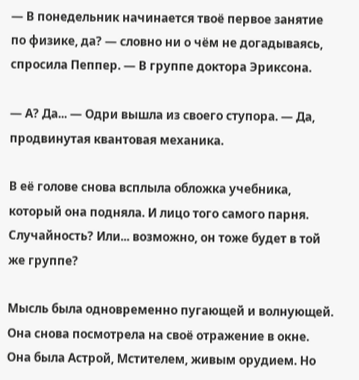— В понедельник начинается твоё первое занятие по физике, да? — словно ни о чём не догадываясь, спросила Пеппер. — В группе доктора Эриксона.

— А? Да... — Одри вышла из своего ступора. — Да, продвинутая квантовая механика.

В её голове снова всплыла обложка учебника, который она подняла. И лицо того самого парня. Случайность? Или... возможно, он тоже будет в той же группе?

Мысль была одновременно пугающей и волнующей. Она снова посмотрела на своё отражение в окне. Она была Астрой, Мстителем, живым орудием. Но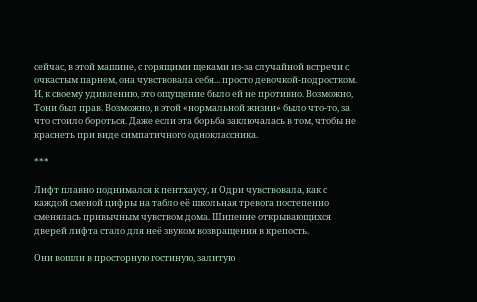сейчас, в этой машине, с горящими щеками из-за случайной встречи с очкастым парнем, она чувствовала себя... просто девочкой-подростком. И, к своему удивлению, это ощущение было ей не противно. Возможно, Тони был прав. Возможно, в этой «нормальной жизни» было что-то, за что стоило бороться. Даже если эта борьба заключалась в том, чтобы не краснеть при виде симпатичного одноклассника.

***

Лифт плавно поднимался к пентхаусу, и Одри чувствовала, как с каждой сменой цифры на табло её школьная тревога постепенно сменялась привычным чувством дома. Шипение открывающихся дверей лифта стало для неё звуком возвращения в крепость.

Они вошли в просторную гостиную, залитую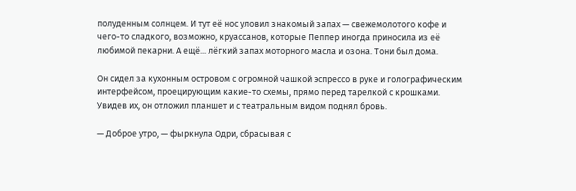полуденным солнцем. И тут её нос уловил знакомый запах — свежемолотого кофе и чего-то сладкого, возможно, круассанов, которые Пеппер иногда приносила из её любимой пекарни. А ещё... лёгкий запах моторного масла и озона. Тони был дома.

Он сидел за кухонным островом с огромной чашкой эспрессо в руке и голографическим интерфейсом, проецирующим какие-то схемы, прямо перед тарелкой с крошками. Увидев их, он отложил планшет и с театральным видом поднял бровь.

— Доброе утро, — фыркнула Одри, сбрасывая с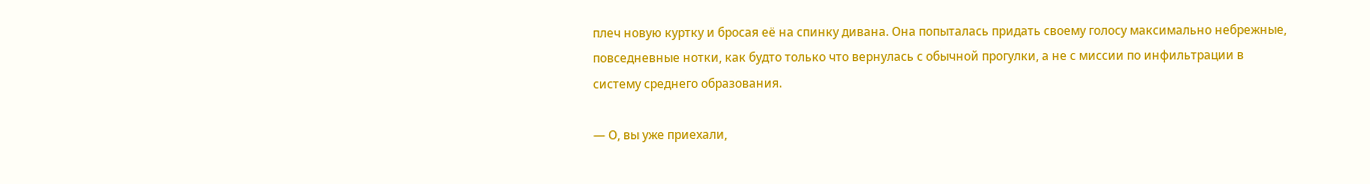плеч новую куртку и бросая её на спинку дивана. Она попыталась придать своему голосу максимально небрежные, повседневные нотки, как будто только что вернулась с обычной прогулки, а не с миссии по инфильтрации в систему среднего образования.

— О, вы уже приехали,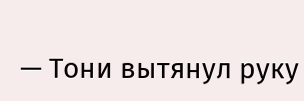— Тони вытянул руку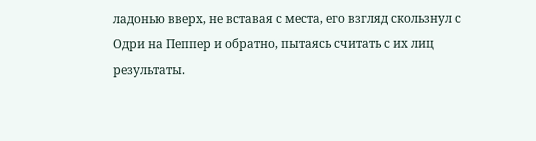ладонью вверх, не вставая с места, его взгляд скользнул с Одри на Пеппер и обратно, пытаясь считать с их лиц результаты.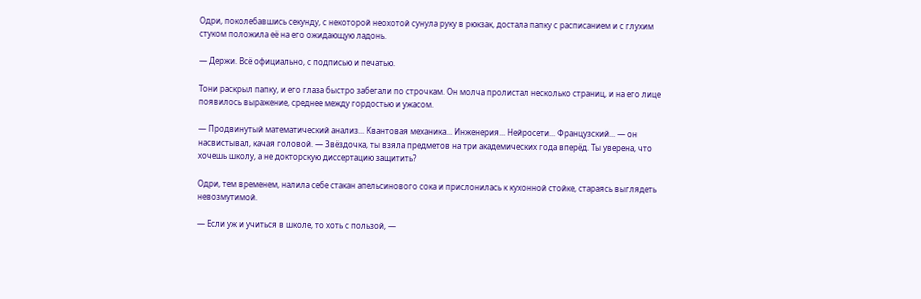Одри, поколебавшись секунду, с некоторой неохотой сунула руку в рюкзак, достала папку с расписанием и с глухим стуком положила её на его ожидающую ладонь.

— Держи. Всё официально, с подписью и печатью.

Тони раскрыл папку, и его глаза быстро забегали по строчкам. Он молча пролистал несколько страниц, и на его лице появилось выражение, среднее между гордостью и ужасом.

— Продвинутый математический анализ... Квантовая механика... Инженерия... Нейросети... Французский... — он насвистывал, качая головой. — Звёздочка, ты взяла предметов на три академических года вперёд. Ты уверена, что хочешь школу, а не докторскую диссертацию защитить?

Одри, тем временем, налила себе стакан апельсинового сока и прислонилась к кухонной стойке, стараясь выглядеть невозмутимой.

— Если уж и учиться в школе, то хоть с пользой, —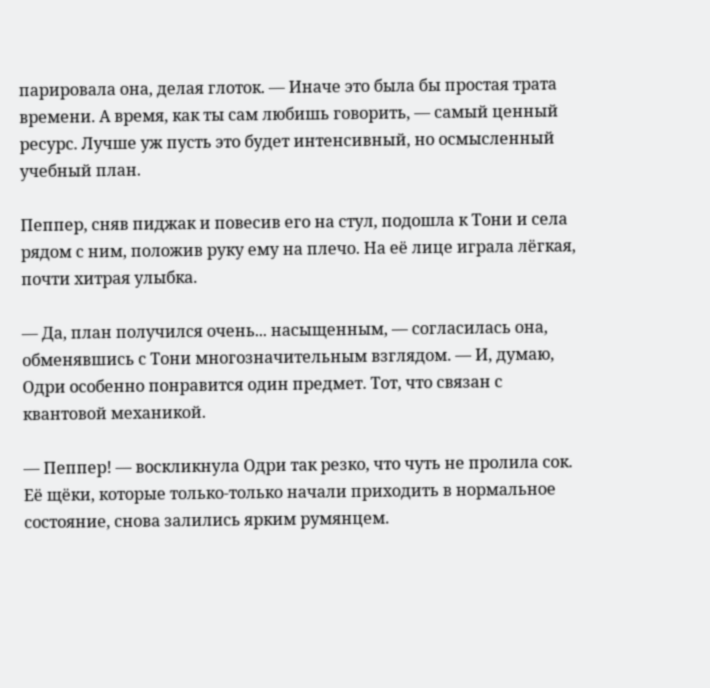парировала она, делая глоток. — Иначе это была бы простая трата времени. А время, как ты сам любишь говорить, — самый ценный ресурс. Лучше уж пусть это будет интенсивный, но осмысленный учебный план.

Пеппер, сняв пиджак и повесив его на стул, подошла к Тони и села рядом с ним, положив руку ему на плечо. На её лице играла лёгкая, почти хитрая улыбка.

— Да, план получился очень... насыщенным, — согласилась она, обменявшись с Тони многозначительным взглядом. — И, думаю, Одри особенно понравится один предмет. Тот, что связан с квантовой механикой.

— Пеппер! — воскликнула Одри так резко, что чуть не пролила сок. Её щёки, которые только-только начали приходить в нормальное состояние, снова залились ярким румянцем.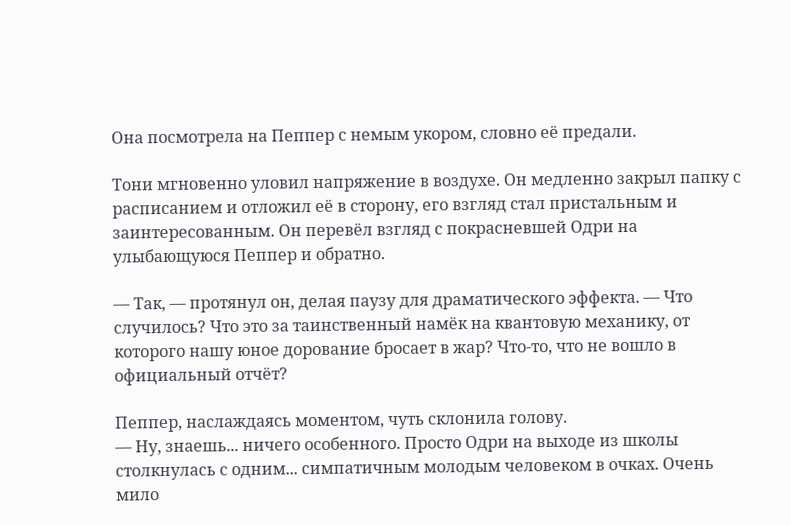Она посмотрела на Пеппер с немым укором, словно её предали.

Тони мгновенно уловил напряжение в воздухе. Он медленно закрыл папку с расписанием и отложил её в сторону, его взгляд стал пристальным и заинтересованным. Он перевёл взгляд с покрасневшей Одри на улыбающуюся Пеппер и обратно.

— Так, — протянул он, делая паузу для драматического эффекта. — Что случилось? Что это за таинственный намёк на квантовую механику, от которого нашу юное дорование бросает в жар? Что-то, что не вошло в официальный отчёт?

Пеппер, наслаждаясь моментом, чуть склонила голову.
— Ну, знаешь... ничего особенного. Просто Одри на выходе из школы столкнулась с одним... симпатичным молодым человеком в очках. Очень мило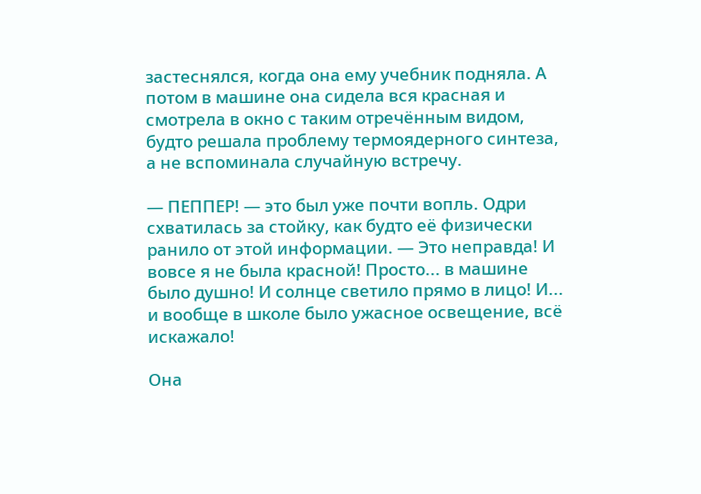застеснялся, когда она ему учебник подняла. А потом в машине она сидела вся красная и смотрела в окно с таким отречённым видом, будто решала проблему термоядерного синтеза, а не вспоминала случайную встречу.

— ПЕППЕР! — это был уже почти вопль. Одри схватилась за стойку, как будто её физически ранило от этой информации. — Это неправда! И вовсе я не была красной! Просто... в машине было душно! И солнце светило прямо в лицо! И... и вообще в школе было ужасное освещение, всё искажало!

Она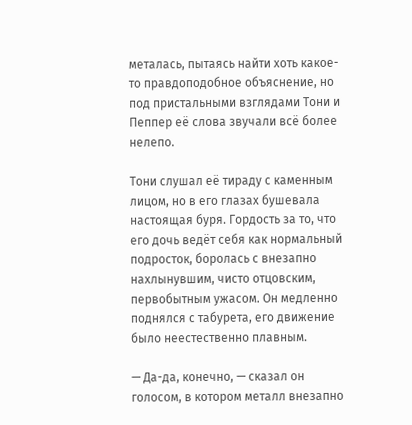металась, пытаясь найти хоть какое-то правдоподобное объяснение, но под пристальными взглядами Тони и Пеппер её слова звучали всё более нелепо.

Тони слушал её тираду с каменным лицом, но в его глазах бушевала настоящая буря. Гордость за то, что его дочь ведёт себя как нормальный подросток, боролась с внезапно нахлынувшим, чисто отцовским, первобытным ужасом. Он медленно поднялся с табурета, его движение было неестественно плавным.

— Да-да, конечно, — сказал он голосом, в котором металл внезапно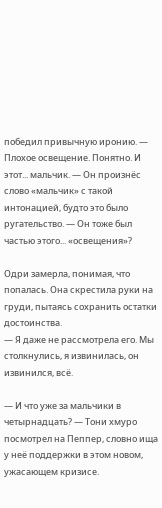победил привычную иронию. — Плохое освещение. Понятно. И этот... мальчик. — Он произнёс слово «мальчик» с такой интонацией, будто это было ругательство. — Он тоже был частью этого... «освещения»?

Одри замерла, понимая, что попалась. Она скрестила руки на груди, пытаясь сохранить остатки достоинства.
— Я даже не рассмотрела его. Мы столкнулись, я извинилась, он извинился, всё.

— И что уже за мальчики в четырнадцать? — Тони хмуро посмотрел на Пеппер, словно ища у неё поддержки в этом новом, ужасающем кризисе.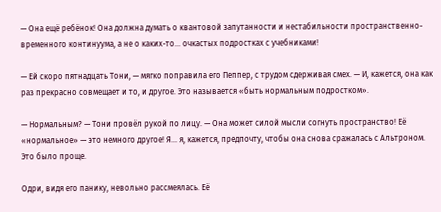— Она ещё ребёнок! Она должна думать о квантовой запутанности и нестабильности пространственно-временного континуума, а не о каких-то... очкастых подростках с учебниками!

— Ей скоро пятнадцать Тони, — мягко поправила его Пеппер, с трудом сдерживая смех. — И, кажется, она как раз прекрасно совмещает и то, и другое. Это называется «быть нормальным подростком».

— Нормальным? — Тони провёл рукой по лицу. — Она может силой мысли согнуть пространство! Её «нормальное» — это немного другое! Я... я, кажется, предпочту, чтобы она снова сражалась с Альтроном. Это было проще.

Одри, видя его панику, невольно рассмеялась. Её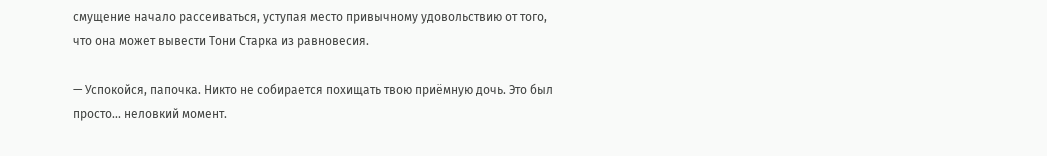смущение начало рассеиваться, уступая место привычному удовольствию от того, что она может вывести Тони Старка из равновесия.

— Успокойся, папочка. Никто не собирается похищать твою приёмную дочь. Это был просто... неловкий момент.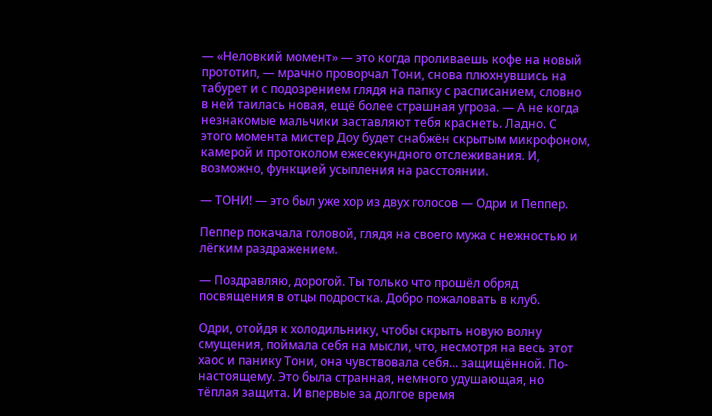— «Неловкий момент» — это когда проливаешь кофе на новый прототип, — мрачно проворчал Тони, снова плюхнувшись на табурет и с подозрением глядя на папку с расписанием, словно в ней таилась новая, ещё более страшная угроза. — А не когда незнакомые мальчики заставляют тебя краснеть. Ладно. С этого момента мистер Доу будет снабжён скрытым микрофоном, камерой и протоколом ежесекундного отслеживания. И, возможно, функцией усыпления на расстоянии.

— ТОНИ! — это был уже хор из двух голосов — Одри и Пеппер.

Пеппер покачала головой, глядя на своего мужа с нежностью и лёгким раздражением.

— Поздравляю, дорогой. Ты только что прошёл обряд посвящения в отцы подростка. Добро пожаловать в клуб.

Одри, отойдя к холодильнику, чтобы скрыть новую волну смущения, поймала себя на мысли, что, несмотря на весь этот хаос и панику Тони, она чувствовала себя... защищённой. По-настоящему. Это была странная, немного удушающая, но тёплая защита. И впервые за долгое время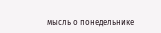мысль о понедельнике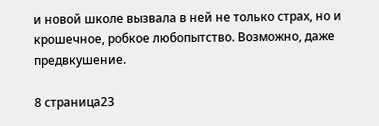и новой школе вызвала в ней не только страх, но и крошечное, робкое любопытство. Возможно, даже предвкушение.

8 страница23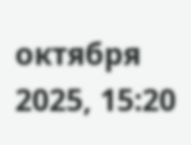октября 2025, 15:20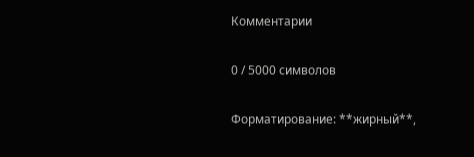Комментарии

0 / 5000 символов

Форматирование: **жирный**,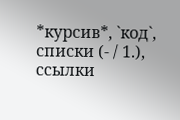*курсив*, `код`, списки (- / 1.), ссылки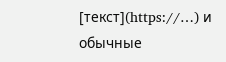[текст](https://…) и обычные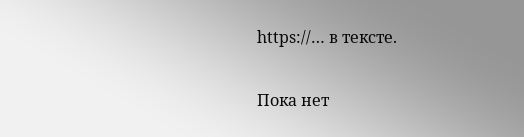https://… в тексте.

Пока нет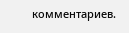комментариев.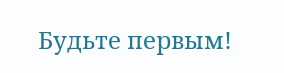Будьте первым!